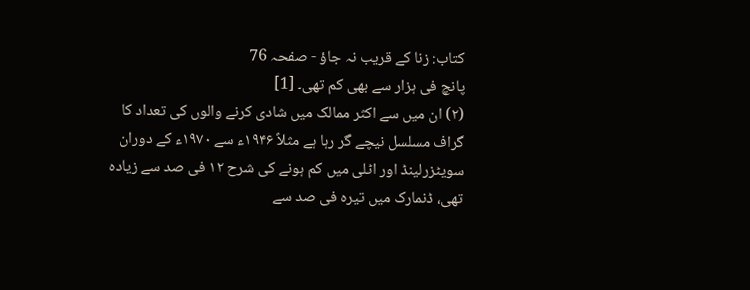کتاب: زنا کے قریب نہ جاؤ - صفحہ 76
پانچ فی ہزار سے بھی کم تھی۔ [1]
(۲) ان میں سے اکثر ممالک میں شادی کرنے والوں کی تعداد کا گراف مسلسل نیچے گر رہا ہے مثلاً ۱۹۴۶ء سے ۱۹۷۰ء کے دوران سویٹزرلینڈ اور اٹلی میں کم ہونے کی شرح ۱۲ فی صد سے زیادہ تھی، ڈنمارک میں تیرہ فی صد سے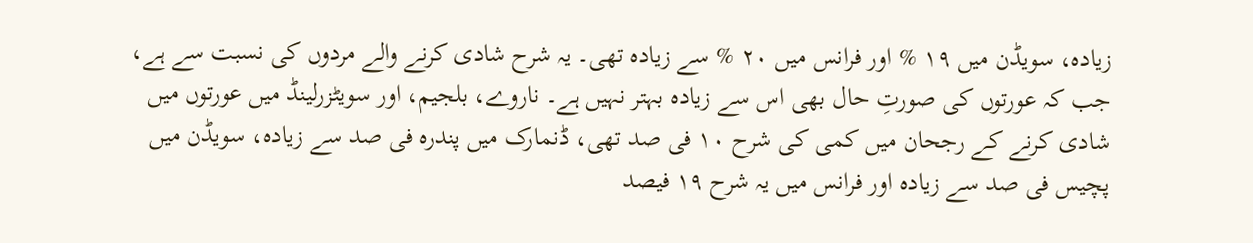زیادہ، سویڈن میں ۱۹ % اور فرانس میں ۲۰ % سے زیادہ تھی۔ یہ شرح شادی کرنے والے مردوں کی نسبت سے ہے، جب کہ عورتوں کی صورتِ حال بھی اس سے زیادہ بہتر نہیں ہے۔ ناروے، بلجیم، اور سویٹزرلینڈ میں عورتوں میں شادی کرنے کے رجحان میں کمی کی شرح ۱۰ فی صد تھی، ڈنمارک میں پندرہ فی صد سے زیادہ، سویڈن میں پچیس فی صد سے زیادہ اور فرانس میں یہ شرح ۱۹ فیصد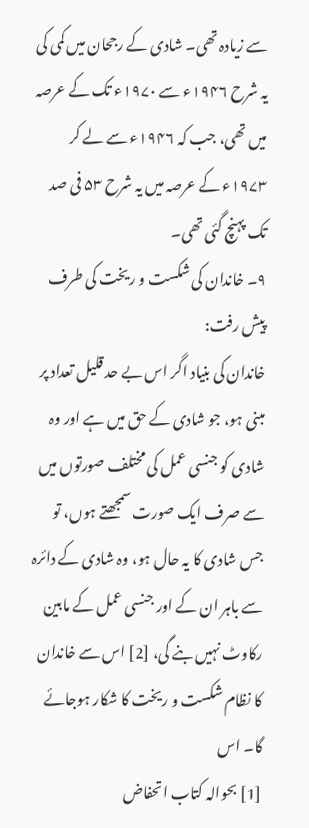سے زیادہ تھی۔ شادی کے رجحان میں کمی کی یہ شرح ۱۹۴۶ء سے ۱۹۷۰ء تک کے عرصہ میں تھی، جب کہ ۱۹۴۶ء سے لے کر ۱۹۷۳ء کے عرصہ میں یہ شرح ۵۳ فی صد تک پہنچ گئی تھی۔
۹۔ خاندان کی شکست و ریخت کی طرف پیش رفت:
خاندان کی بنیاد اگر اس بے حد قلیل تعداد پر مبنی ہو، جو شادی کے حق میں ہے اور وہ شادی کو جنسی عمل کی مختلف صورتوں میں سے صرف ایک صورت سمجھتے ہوں، تو جس شادی کا یہ حال ہو، وہ شادی کے دائرہ سے باہر ان کے اور جنسی عمل کے مابین رکاوٹ نہیں بنے گی، [2] اس سے خاندان کا نظام شکست و ریخت کا شکار ہوجائے گا۔ اس
[1] بحوالہ کتاب اتحفاض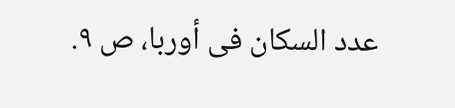عدد السکان فی أوربا، ص ۹.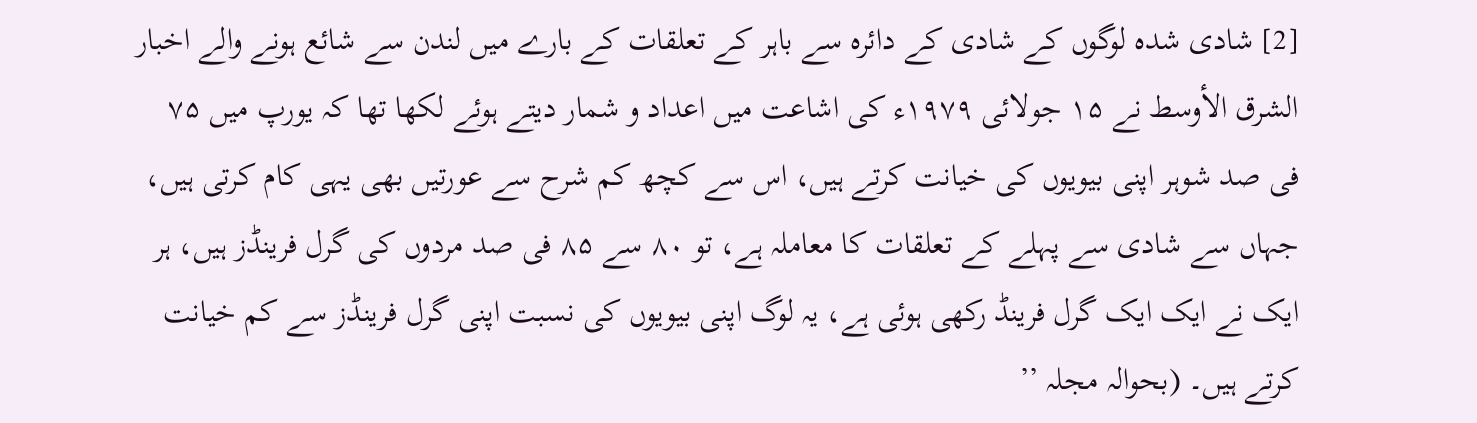[2] شادی شدہ لوگوں کے شادی کے دائرہ سے باہر کے تعلقات کے بارے میں لندن سے شائع ہونے والے اخبار الشرق الأوسط نے ۱۵ جولائی ۱۹۷۹ء کی اشاعت میں اعداد و شمار دیتے ہوئے لکھا تھا کہ یورپ میں ۷۵ فی صد شوہر اپنی بیویوں کی خیانت کرتے ہیں، اس سے کچھ کم شرح سے عورتیں بھی یہی کام کرتی ہیں، جہاں سے شادی سے پہلے کے تعلقات کا معاملہ ہے، تو ۸۰ سے ۸۵ فی صد مردوں کی گرل فرینڈز ہیں، ہر ایک نے ایک ایک گرل فرینڈ رکھی ہوئی ہے، یہ لوگ اپنی بیویوں کی نسبت اپنی گرل فرینڈز سے کم خیانت کرتے ہیں۔ (بحوالہ مجلہ ’’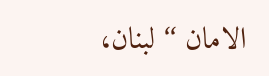الامان ‘‘ لبنان،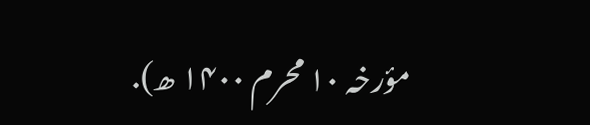مؤرخہ ۱۰ محرم ۱۴۰۰ ھ).